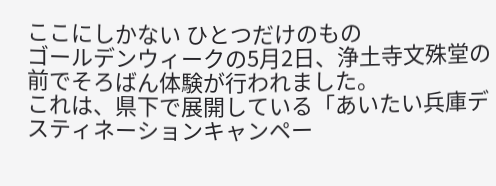ここにしかない ひとつだけのもの
ゴールデンウィークの5月2日、浄土寺文殊堂の前でそろばん体験が行われました。
これは、県下で展開している「あいたい兵庫デスティネーションキャンペー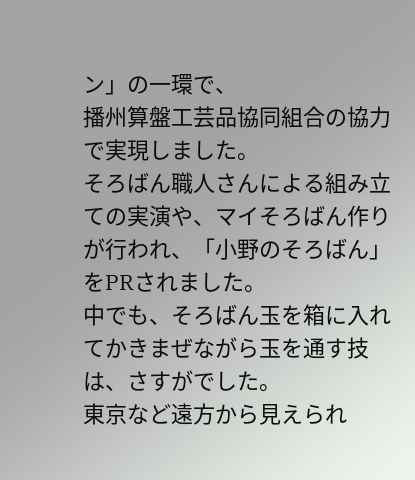ン」の一環で、
播州算盤工芸品協同組合の協力で実現しました。
そろばん職人さんによる組み立ての実演や、マイそろばん作りが行われ、「小野のそろばん」をPRされました。
中でも、そろばん玉を箱に入れてかきまぜながら玉を通す技は、さすがでした。
東京など遠方から見えられ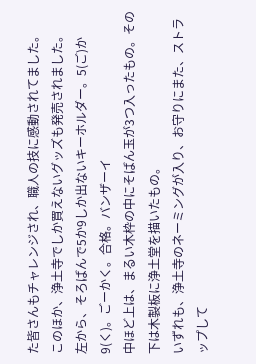た皆さんもチャレンジされ、職人の技に感動されてました。
このほか、浄土寺でしか買えないグッズも発売されました。
左から、そろばんで5か9しか出ないキーホルダー。5(ご)か9(く)。ごーかく。合格。バンザーイ
中ほど上は、まるい木枠の中にそばん玉が3つ入ったもの。その下は木製板に浄土堂を描いたもの。
いずれも、浄土寺のネーミングが入り、お守りにまた、ストラップして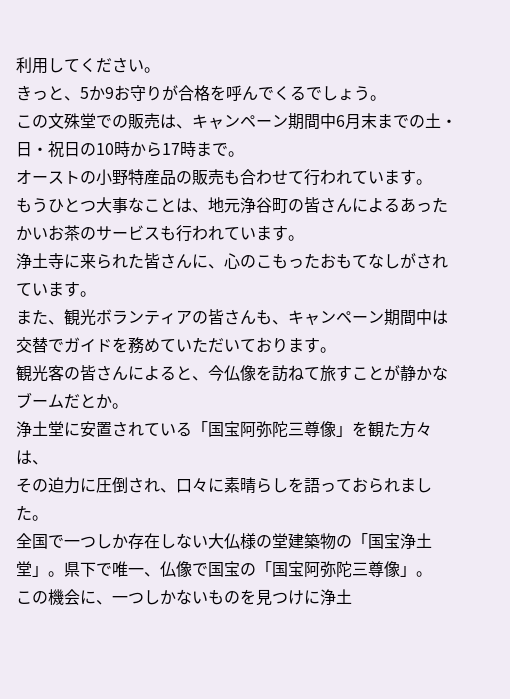利用してください。
きっと、5か9お守りが合格を呼んでくるでしょう。
この文殊堂での販売は、キャンペーン期間中6月末までの土・日・祝日の10時から17時まで。
オーストの小野特産品の販売も合わせて行われています。
もうひとつ大事なことは、地元浄谷町の皆さんによるあったかいお茶のサービスも行われています。
浄土寺に来られた皆さんに、心のこもったおもてなしがされています。
また、観光ボランティアの皆さんも、キャンペーン期間中は交替でガイドを務めていただいております。
観光客の皆さんによると、今仏像を訪ねて旅すことが静かなブームだとか。
浄土堂に安置されている「国宝阿弥陀三尊像」を観た方々は、
その迫力に圧倒され、口々に素晴らしを語っておられました。
全国で一つしか存在しない大仏様の堂建築物の「国宝浄土堂」。県下で唯一、仏像で国宝の「国宝阿弥陀三尊像」。
この機会に、一つしかないものを見つけに浄土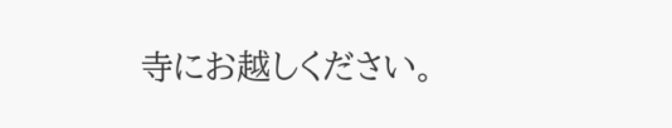寺にお越しください。